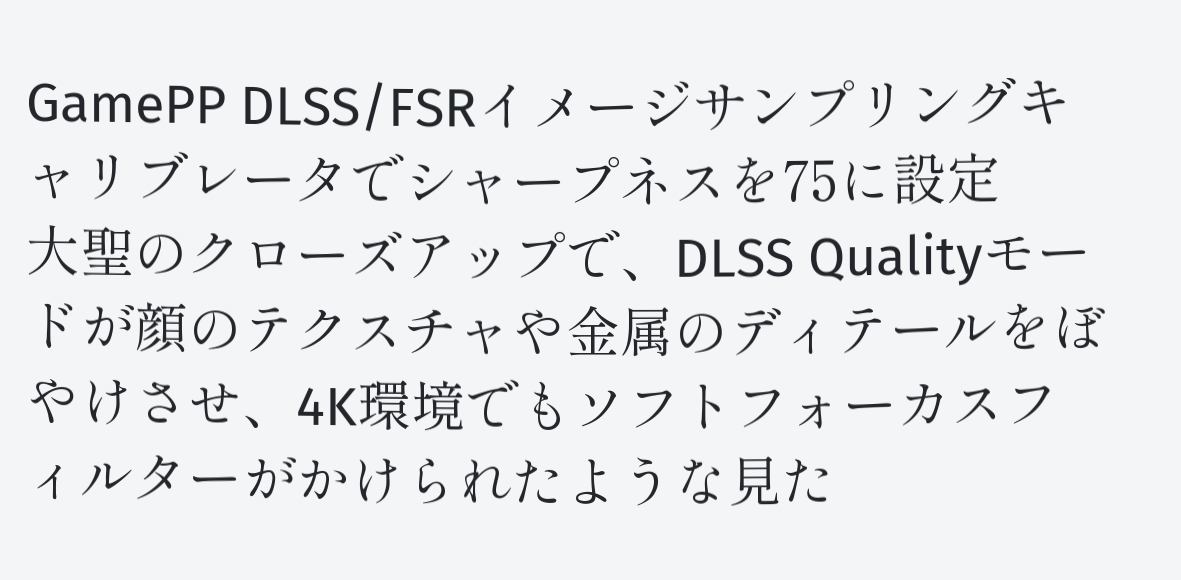GamePP DLSS/FSRイメージサンプリングキャリブレータでシャープネスを75に設定
大聖のクローズアップで、DLSS Qualityモードが顔のテクスチャや金属のディテールをぼやけさせ、4K環境でもソフトフォーカスフィルターがかけられたような見た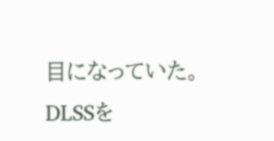目になっていた。DLSSを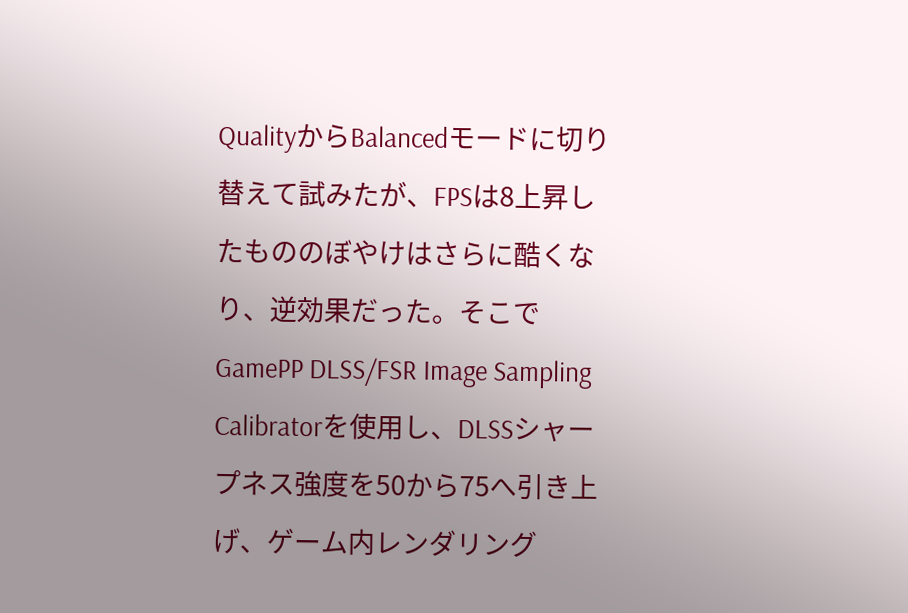QualityからBalancedモードに切り替えて試みたが、FPSは8上昇したもののぼやけはさらに酷くなり、逆効果だった。そこでGamePP DLSS/FSR Image Sampling Calibratorを使用し、DLSSシャープネス強度を50から75へ引き上げ、ゲーム内レンダリング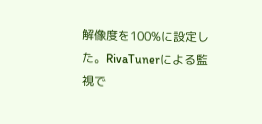解像度を100%に設定した。RivaTunerによる監視で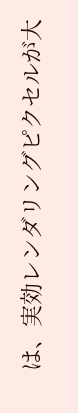は、実効レンダリングピクセルが大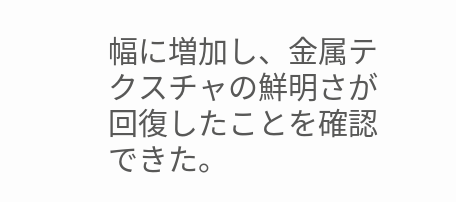幅に増加し、金属テクスチャの鮮明さが回復したことを確認できた。